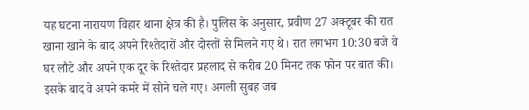यह घटना नारायण विहार थाना क्षेत्र की है। पुलिस के अनुसार, प्रवीण 27 अक्टूबर की रात खाना खाने के बाद अपने रिश्तेदारों और दोस्तों से मिलने गए थे। रात लगभग 10:30 बजे वे घर लौटे और अपने एक दूर के रिश्तेदार प्रहलाद से करीब 20 मिनट तक फोन पर बात की। इसके बाद वे अपने कमरे में सोने चले गए। अगली सुबह जब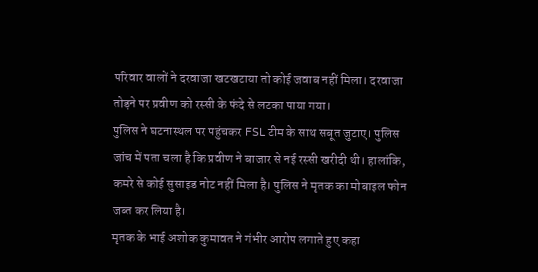परिवार वालों ने दरवाजा खटखटाया तो कोई जवाब नहीं मिला। दरवाजा तोड़ने पर प्रवीण को रस्सी के फंदे से लटका पाया गया।
पुलिस ने घटनास्थल पर पहुंचकर FSL टीम के साथ सबूत जुटाए। पुलिस जांच में पता चला है कि प्रवीण ने बाजार से नई रस्सी खरीदी थी। हालांकि, कमरे से कोई सुसाइड नोट नहीं मिला है। पुलिस ने मृतक का मोबाइल फोन जब्त कर लिया है।
मृतक के भाई अशोक कुमावत ने गंभीर आरोप लगाते हुए कहा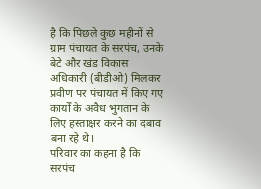है कि पिछले कुछ महीनों से ग्राम पंचायत के सरपंच, उनके बेटे और खंड विकास अधिकारी (बीडीओ) मिलकर प्रवीण पर पंचायत में किए गए कार्यों के अवैध भुगतान के लिए हस्ताक्षर करने का दबाव बना रहे थे।
परिवार का कहना है कि सरपंच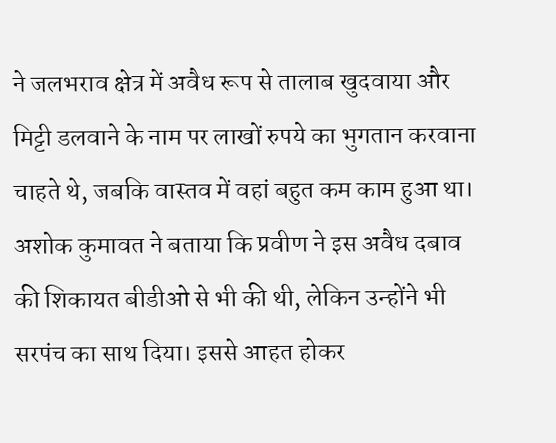ने जलभराव क्षेत्र में अवैध रूप से तालाब खुदवाया और मिट्टी डलवाने के नाम पर लाखों रुपये का भुगतान करवाना चाहते थे, जबकि वास्तव में वहां बहुत कम काम हुआ था।
अशोक कुमावत ने बताया कि प्रवीण ने इस अवैध दबाव की शिकायत बीडीओ से भी की थी, लेकिन उन्होंने भी सरपंच का साथ दिया। इससे आहत होकर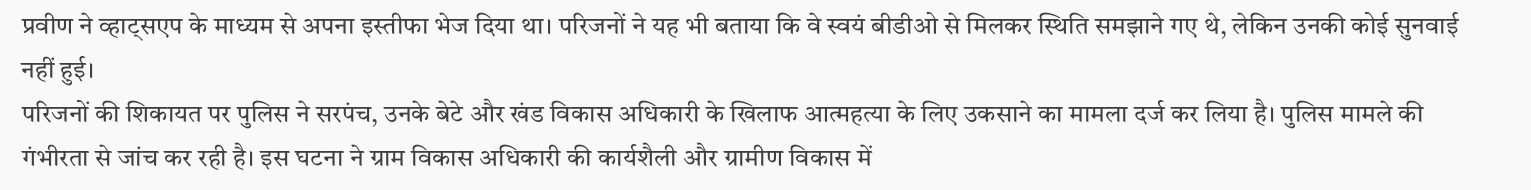प्रवीण ने व्हाट्सएप के माध्यम से अपना इस्तीफा भेज दिया था। परिजनों ने यह भी बताया कि वे स्वयं बीडीओ से मिलकर स्थिति समझाने गए थे, लेकिन उनकी कोई सुनवाई नहीं हुई।
परिजनों की शिकायत पर पुलिस ने सरपंच, उनके बेटे और खंड विकास अधिकारी के खिलाफ आत्महत्या के लिए उकसाने का मामला दर्ज कर लिया है। पुलिस मामले की गंभीरता से जांच कर रही है। इस घटना ने ग्राम विकास अधिकारी की कार्यशैली और ग्रामीण विकास में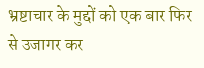भ्रष्टाचार के मुद्दों को एक बार फिर से उजागर कर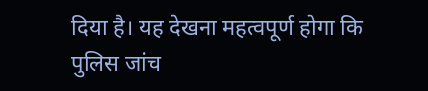दिया है। यह देखना महत्वपूर्ण होगा कि पुलिस जांच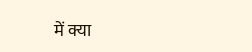में क्या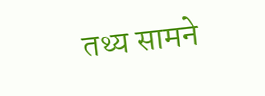तथ्य सामने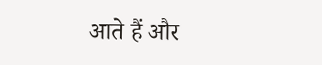आते हैं और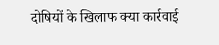दोषियों के खिलाफ क्या कार्रवाई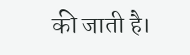की जाती है।